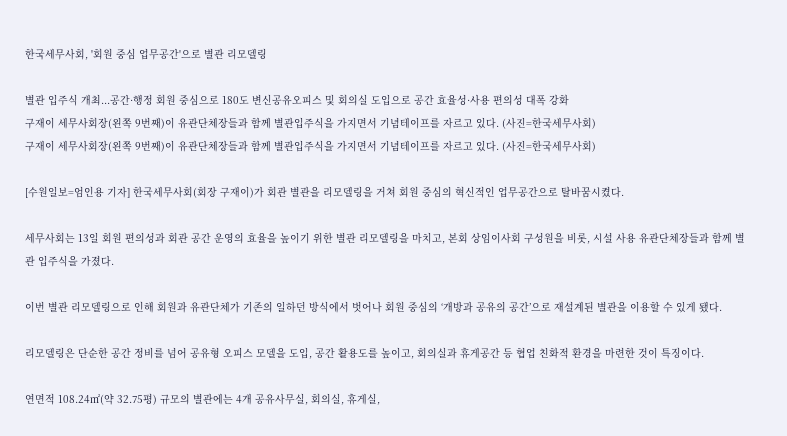한국세무사회, '회원 중심 업무공간'으로 별관 리모델링

별관 입주식 개최...공간·행정 회원 중심으로 180도 변신공유오피스 및 회의실 도입으로 공간 효율성·사용 편의성 대폭 강화
구재이 세무사회장(왼쪽 9번째)이 유관단체장들과 함께 별관입주식을 가지면서 기념테이프를 자르고 있다. (사진=한국세무사회)
구재이 세무사회장(왼쪽 9번째)이 유관단체장들과 함께 별관입주식을 가지면서 기념테이프를 자르고 있다. (사진=한국세무사회)

[수원일보=엄인용 기자] 한국세무사회(회장 구재이)가 회관 별관을 리모델링을 거쳐 회원 중심의 혁신적인 업무공간으로 탈바꿈시켰다.

세무사회는 13일 회원 편의성과 회관 공간 운영의 효율을 높이기 위한 별관 리모델링을 마치고, 본회 상임이사회 구성원을 비롯, 시설 사용 유관단체장들과 함께 별관 입주식을 가졌다.

이번 별관 리모델링으로 인해 회원과 유관단체가 기존의 일하던 방식에서 벗어나 회원 중심의 ‘개방과 공유의 공간’으로 재설계된 별관을 이용할 수 있게 됐다.

리모델링은 단순한 공간 정비를 넘어 공유형 오피스 모델을 도입, 공간 활용도를 높이고, 회의실과 휴게공간 등 협업 친화적 환경을 마련한 것이 특징이다.

연면적 108.24㎡(약 32.75평) 규모의 별관에는 4개 공유사무실, 회의실, 휴게실,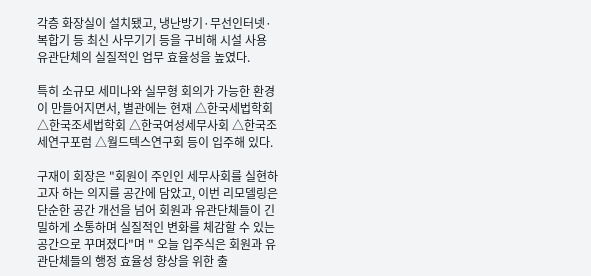각층 화장실이 설치됐고, 냉난방기·무선인터넷·복합기 등 최신 사무기기 등을 구비해 시설 사용 유관단체의 실질적인 업무 효율성을 높였다.

특히 소규모 세미나와 실무형 회의가 가능한 환경이 만들어지면서, 별관에는 현재 △한국세법학회 △한국조세법학회 △한국여성세무사회 △한국조세연구포럼 △월드텍스연구회 등이 입주해 있다.

구재이 회장은 "회원이 주인인 세무사회를 실현하고자 하는 의지를 공간에 담았고, 이번 리모델링은 단순한 공간 개선을 넘어 회원과 유관단체들이 긴밀하게 소통하며 실질적인 변화를 체감할 수 있는 공간으로 꾸며졌다"며 " 오늘 입주식은 회원과 유관단체들의 행정 효율성 향상을 위한 출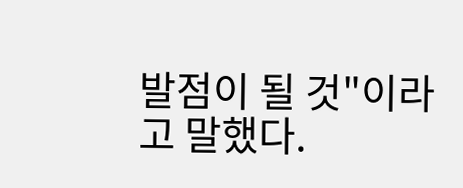발점이 될 것"이라고 말했다.